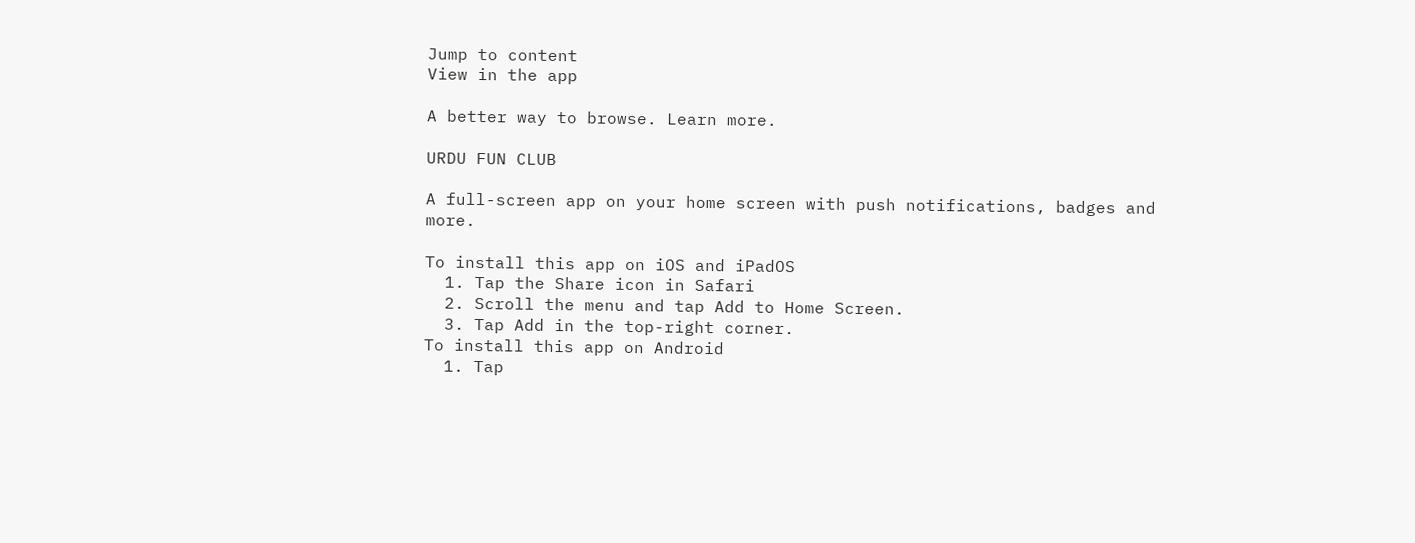Jump to content
View in the app

A better way to browse. Learn more.

URDU FUN CLUB

A full-screen app on your home screen with push notifications, badges and more.

To install this app on iOS and iPadOS
  1. Tap the Share icon in Safari
  2. Scroll the menu and tap Add to Home Screen.
  3. Tap Add in the top-right corner.
To install this app on Android
  1. Tap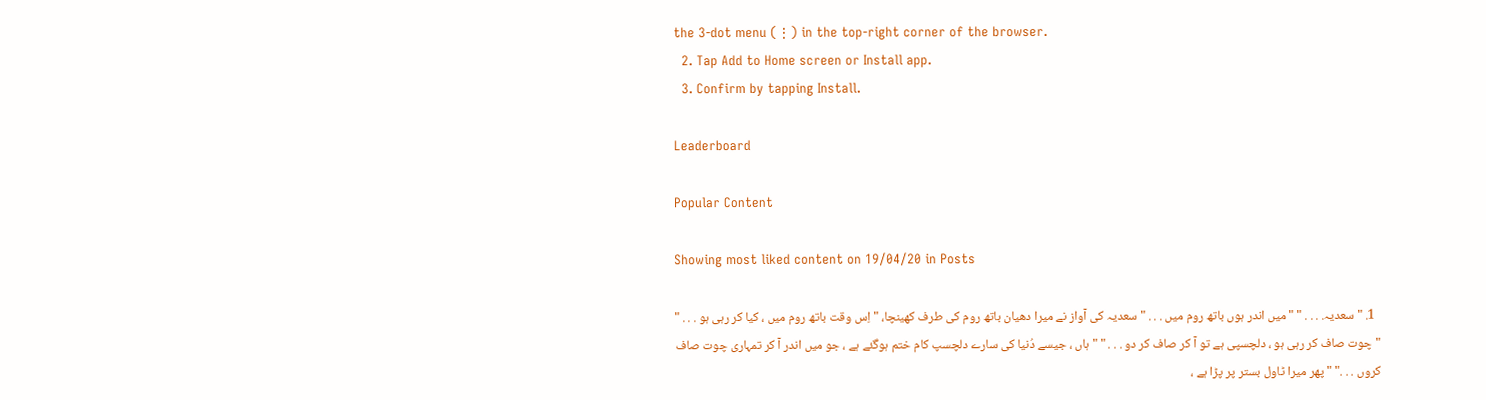the 3-dot menu (⋮) in the top-right corner of the browser.
  2. Tap Add to Home screen or Install app.
  3. Confirm by tapping Install.

Leaderboard

Popular Content

Showing most liked content on 19/04/20 in Posts

  1. " سعدیہ. . . . " " میں اندر ہوں باتھ روم میں . . . " سعدیہ کی آواز نے میرا دھیان باتھ روم کی طرف کھینچا، " اِس وقت باتھ روم میں ، کیا کر رہی ہو . . . " " چوت صاف کر رہی ہو ، دلچسپی ہے تو آ کر صاف کر دو . . . " " ہاں ، جیسے دُنیا کی سارے دلچسپ کام ختم ہوگئے ہے ، جو میں اندر آ کر تمہاری چوت صاف کروں . . ." " پھر میرا ٹاول بستر پر پڑا ہے ،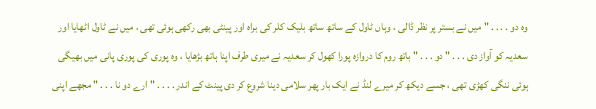وہ دو . . . . " میں نے بستر پر نظر ڈالی ، وہاں ٹاول كے ساتھ ساتھ بلیک کلر کی براہ اور پینٹی بھی رکھی ہوئی تھی ، میں نے ٹاول اٹھایا اور سعدیہ کو آواز دی . . . " دو . . . " باتھ روم کا دروازہ پورا کھول کر سعدیہ نے میری طرف اپنا ہاتھ بڑھایا ، وہ پوری کی پوری پانی میں بھیگی ہوئی ننگی کھڑی تھی ، جسے دیکھ کر میرے لنڈ نے ایک بار پھر سلامی دینا شروع کر دی پینٹ كے اندر . . . . " ارے دو نا . . . " مجھے اپنی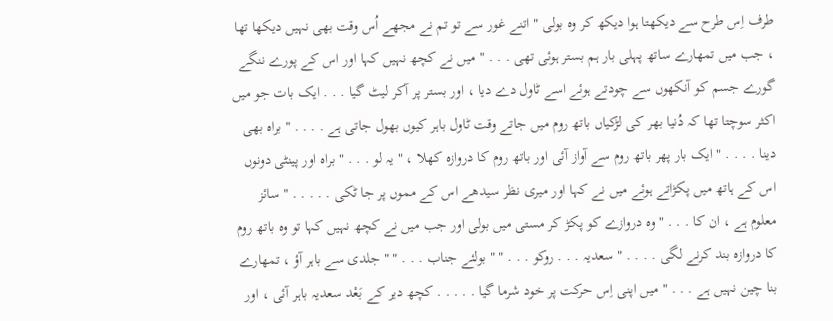طرف اِس طرح سے دیکھتا ہوا دیکھ کر وہ بولی " اتنے غور سے تو تم نے مجھے اُس وقت بھی نہیں دیکھا تھا ، جب میں تمھارے ساتھ پہلی بار ہم بستر ہوئی تھی . . . " میں نے کچھ نہیں کہا اور اس کے پورے ننگے گورے جسم کو آنکھوں سے چودتے ہوئے اسے ٹاول دے دیا ، اور بستر پر آکر لیٹ گیا . . . ایک بات جو میں اکثر سوچتا تھا کہ دُنیا بھر کی لڑکیاں باتھ روم میں جاتے وقت ٹاول باہر کیوں بھول جاتی ہے . . . . " براہ بھی دینا . . . . " ایک بار پھر باتھ روم سے آواز آئی اور باتھ روم کا دروازہ کھلا ، " یہ لو . . . " براہ اور پینٹی دونوں اس کے ہاتھ میں پکڑاتے ہوئے میں نے کہا اور میری نظر سیدھے اس کے مموں پر جا ٹکی . . . . . " سائز معلوم ہے ، ان کا . . . " وہ دروازے کو پکڑ کر مستی میں بولی اور جب میں نے کچھ نہیں کہا تو وہ باتھ روم کا دروازہ بند کرنے لگی . . . . " سعدیہ . . . روکو . . . " " بولئے جناب . . . " " جلدی سے باہر آؤ ، تمھارے بنا چین نہیں ہے . . . " میں اپنی اِس حرکت پر خود شرما گیا . . . . . کچھ دیر كے بَعْد سعدیہ باہر آئی ، اور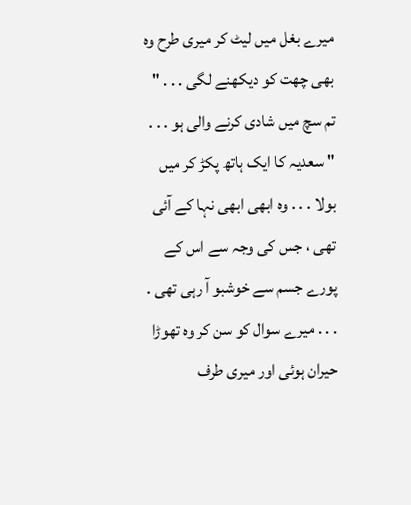میرے بغل میں لیٹ کر میری طرح وہ بھی چھت کو دیکھنے لگی . . . " تم سچ میں شادی کرنے والی ہو . . . " سعدیہ کا ایک ہاتھ پکڑ کر میں بولا . . . وہ ابھی ابھی نہا كے آئی تھی ، جس کی وجہ سے اس کے پورے جسم سے خوشبو آ رہی تھی . . . . میرے سوال کو سن کر وہ تھوڑا حیران ہوئی اور میری طرف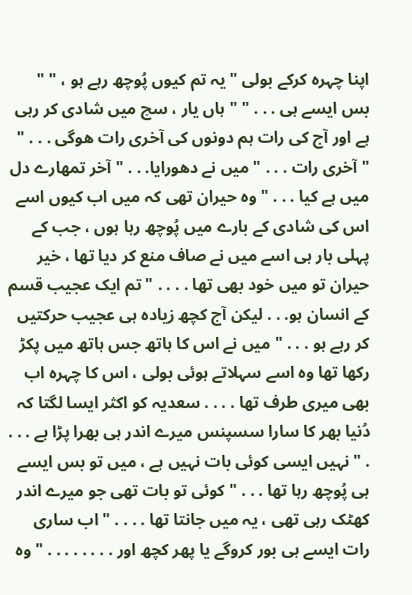اپنا چہرہ کرکے بولی " یہ تم کیوں پُوچھ رہے ہو ، " " بس ایسے ہی . . . " " ہاں یار ، سچ میں شادی کر رہی ہے اور آج کی رات ہم دونوں کی آخری رات ھوگی . . . " " آخری رات . . . " میں نے دھورایا. . . " آخر تمھارے دل میں ہے کیا . . . " وہ حیران تھی کہ میں اب کیوں اسے اس کی شادی كے بارے میں پُوچھ رہا ہوں ، جب کے پہلی بار ہی اسے میں نے صاف منع کر دیا تھا ، خیر حیران تو میں خود بھی تھا . . . . " تم ایک عجیب قسم کے انسان ہو. . . لیکن آج کچھ زیادہ ہی عجیب حرکتیں کر رہے ہو . . . " میں نے اس کا ہاتھ جس ہاتھ میں پکڑ رکھا تھا وہ اسے سہلاتے ہوئی بولی ، اس کا چہرہ اب بھی میری طرف تھا . . . . سعدیہ کو اکثر ایسا لگتا کہ دُنیا بھر کا سارا سسپنس میرے اندر ہی بھرا پڑا ہے . . . . " نہیں ایسی کوئی بات نہیں ہے ، میں تو بس ایسے ہی پُوچھ رہا تھا . . . " کوئی تو بات تھی جو میرے اندر کھٹک رہی تھی ، یہ میں جانتا تھا . . . . " اب ساری رات ایسے ہی بور کروگے یا پھر کچھ اور . . . . . . . . " وہ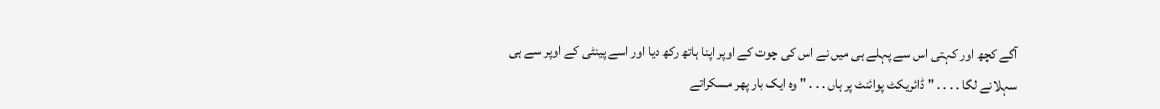آگے کچھ اور کہتی اس سے پہلے ہی میں نے اس کی چوت كے اوپر اپنا ہاتھ رکھ دیا اور اسے پینٹی کے اوپر سے ہی سہلانے لگا . . . . " ڈائریکٹ پوائنٹ پر ہاں . . . " وہ ایک بار پھر مسکراتے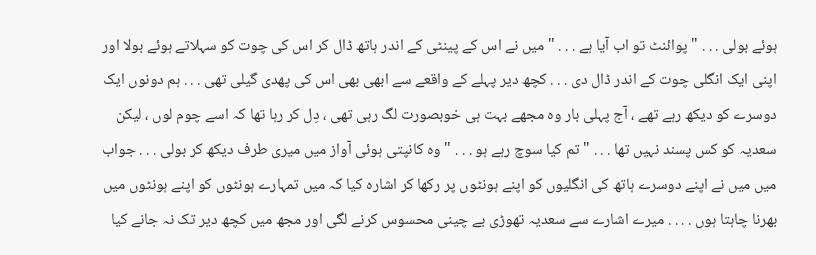ہوئے بولی . . . " پوائنٹ تو اب آیا ہے . . . " میں نے اس کے پینٹی كے اندر ہاتھ ڈال کر اس کی چوت کو سہلاتے ہوئے بولا اور اپنی ایک انگلی چوت كے اندر ڈال دی . . . کچھ دیر پہلے كے واقعے سے ابھی بھی اس کی پھدی گیلی تھی . . . ہم دونوں ایک دوسرے کو دیکھ رہے تھے ، آج پہلی بار وہ مجھے بہت ہی خوبصورت لگ رہی تھی ، دِل کر رہا تھا کہ اسے چوم لوں ، لیکن سعدیہ کو کس پسند نہیں تھا . . . " تم کیا سوچ رہے ہو . . . " وہ کانپتی ہوئی آواز میں میری طرف دیکھ کر بولی . . . جواب میں میں نے اپنے دوسرے ہاتھ کی انگلیوں کو اپنے ہونٹوں پر رکھا کر اشارہ کیا کہ میں تمہارے ہونٹوں کو اپنے ہونٹوں میں بھرنا چاہتا ہوں . . . . میرے اشارے سے سعدیہ تھوڑی بے چینی محسوس کرنے لگی اور مجھ میں کچھ دیر تک نہ جانے کیا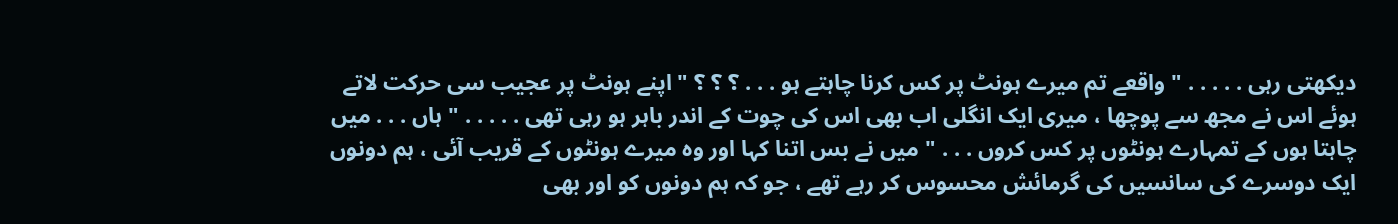دیکھتی رہی . . . . . " واقعے تم میرے ہونٹ پر کس کرنا چاہتے ہو . . . ؟ ؟ ؟ " اپنے ہونٹ پر عجیب سی حرکت لاتے ہوئے اس نے مجھ سے پوچھا ، میری ایک انگلی اب بھی اس کی چوت كے اندر باہر ہو رہی تھی . . . . . " ہاں . . . میں چاہتا ہوں کے تمہارے ہونٹوں پر کس کروں . . . " میں نے بس اتنا کہا اور وہ میرے ہونٹوں كے قریب آئی ، ہم دونوں ایک دوسرے کی سانسیں کی گرمائش محسوس کر رہے تھے ، جو کہ ہم دونوں کو اور بھی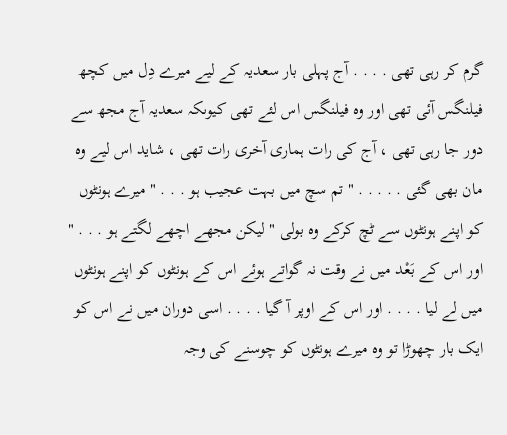گرم کر رہی تھی . . . . آج پہلی بار سعدیہ كے لیے میرے دِل میں کچھ فیلنگس آئی تھی اور وہ فیلنگس اس لئے تھی کیوںکہ سعدیہ آج مجھ سے دور جا رہی تھی ، آج کی رات ہماری آخری رات تھی ، شاید اس لیے وہ مان بھی گئی . . . . . " تم سچ میں بہت عجیب ہو . . . " میرے ہونٹوں کو اپنے ہونٹوں سے ٹچ کرکے وہ بولی " لیکن مجھے اچھے لگتے ہو . . . " اور اس کے بَعْد میں نے وقت نہ گواتے ہوئے اس کے ہونٹوں کو اپنے ہونٹوں میں لے لیا . . . . اور اس کے اوپر آ گیا . . . . اسی دوران میں نے اس کو ایک بار چھوڑا تو وہ میرے ہونٹوں کو چوسنے کی وجہ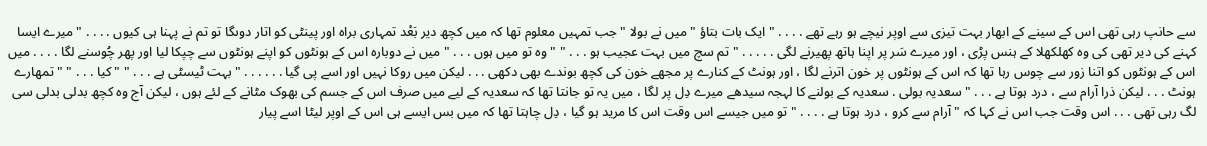سے حانپ رہی تھی اس کے سینے كے ابھار بہت تیزی سے اوپر نیچے ہو رہے تھے . . . . " ایک بات بتاؤ " میں نے بولا " جب تمہیں معلوم تھا کہ میں کچھ دیر بَعْد تمہاری براہ اور پینٹی کو اتار دوںگا تو تم نے پہنا ہی کیوں . . . . " میرے ایسا کہنے کی دیر تھی کی وہ کھلکھلا كے ہنس پڑی ، اور میرے سَر پر اپنا ہاتھ پھیرنے لگی . . . . . " تم سچ میں بہت عجیب ہو . . . " " وہ تو میں ہوں . . . " میں نے دوبارہ اس کے ہونٹوں کو اپنے ہونٹوں سے چپکا لیا اور پھر چُوسنے لگا . . . . میں اس کے ہونٹوں کو اتنا زور سے چوس رہا تھا کہ اس کے ہونٹوں پر خون اترنے لگا ، اور ہونٹ كے کنارے پر مجھے خون کی کچھ بوندے بھی دکھی . . . لیکن میں روکا نہیں اور اسے پی گیا . . . . . . " بہت ٹیسٹی ہے . . . " " کیا . . . " " تمھارے ہونٹ . . . لیکن ذرا آرام سے ، درد ہوتا ہے . . . " سعدیہ بولی . سعدیہ كے بولنے کا لہجہ سیدھے میرے دِل پر لگا ، میں یہ تو جانتا تھا کہ سعدیہ كے لیے میں صرف اس کے جسم کی بھوک مٹانے كے لئے ہوں ، لیکن آج وہ کچھ بدلی بدلی سی لگ رہی تھی . . . اس وقت جب اس نے کہا کہ " آرام سے کرو ، درد ہوتا ہے . . . . " تو میں جیسے اس وقت اس کا مرید ہو گیا ، دِل چاہتا تھا کہ میں بس ایسے ہی اس کے اوپر لیٹا اسے پیار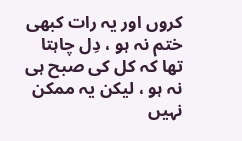کروں اور یہ رات کبھی ختم نہ ہو ، دِل چاہتا تھا کہ کل کی صبح ہی نہ ہو ، لیکن یہ ممکن نہیں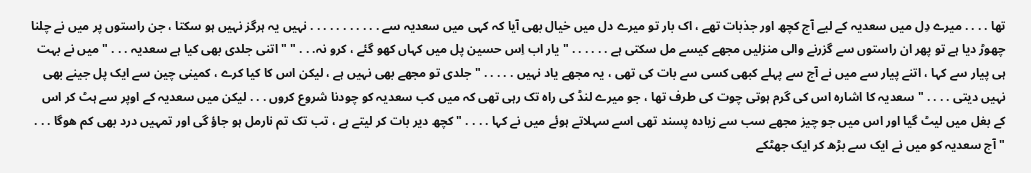تھا . . . . میرے دِل میں سعدیہ كے لیے آج کچھ اور جذبات تھے ، اک بار تو میرے دل میں خیال بھی آیا کہ کہی میں سعدیہ سے . . . . . . . . . . . نہیں یہ ہرگز نہیں ہو سکتا ، جن راستوں پر میں نے چلنا چھوڑ دیا ہے تو پھر ان راستوں سے گزرنے والی منزلیں مجھے کیسے مل سکتی ہے . . . . . . " یار اب اِس حسین پل میں کہاں کھو گئے ، کرو نہ. . . " " اتنی جلدی بھی کیا ہے سعدیہ . . . " میں نے بہت ہی پیار سے کہا ، اتنے پیار سے میں نے آج سے پہلے کبھی کسی سے بات کی تھی ، یہ مجھے یاد نہیں . . . . . " جلدی تو مجھے بھی نہیں ہے ، لیکن اس کا کیا کرے ، کمینی چین سے ایک پل جینے بھی نہیں دیتی . . . . " سعدیہ کا اشارہ اس کی گرم ہوتی چوت کی طرف تھا ، جو میرے لنڈ کی راہ تک رہی تھی کہ میں کب سعدیہ کو چودنا شروع کروں . . . لیکن میں سعدیہ كے اوپر سے ہٹ کر اس کے بغل میں لیٹ گیا اور اس میں جو چیز مجھے سب سے زیادہ پسند تھی اسے سہلاتے ہوئے میں نے کہا . . . . " کچھ دیر بات کر لیتے ہے ، تب تک تم نارمل ہو جاؤ گی اور تمہیں درد بھی کم ھوگا . . . " آج سعدیہ کو میں نے ایک سے بڑھ کر ایک جھٹکے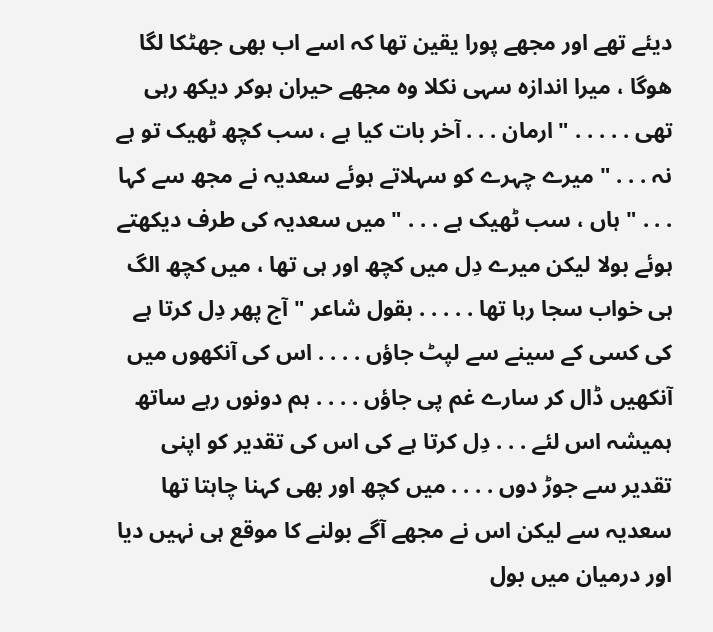دیئے تھے اور مجھے پورا یقین تھا کہ اسے اب بھی جھٹکا لگا ھوگا ، میرا اندازہ سہی نکلا وہ مجھے حیران ہوکر دیکھ رہی تھی . . . . . " ارمان . . . آخر بات کیا ہے ، سب کچھ ٹھیک تو ہے نہ . . . " میرے چہرے کو سہلاتے ہوئے سعدیہ نے مجھ سے کہا . . . " ہاں ، سب ٹھیک ہے . . . " میں سعدیہ کی طرف دیکھتے ہوئے بولا لیکن میرے دِل میں کچھ اور ہی تھا ، میں کچھ الگ ہی خواب سجا رہا تھا . . . . . بقول شاعر " آج پھر دِل کرتا ہے کی کسی كے سینے سے لپٹ جاؤں . . . . اس کی آنکھوں میں آنکھیں ڈال کر سارے غم پی جاؤں . . . . ہم دونوں رہے ساتھ ہمیشہ اس لئے . . . دِل کرتا ہے کی اس کی تقدیر کو اپنی تقدیر سے جوڑ دوں . . . . میں کچھ اور بھی کہنا چاہتا تھا سعدیہ سے لیکن اس نے مجھے آگے بولنے کا موقع ہی نہیں دیا اور درمیان میں بول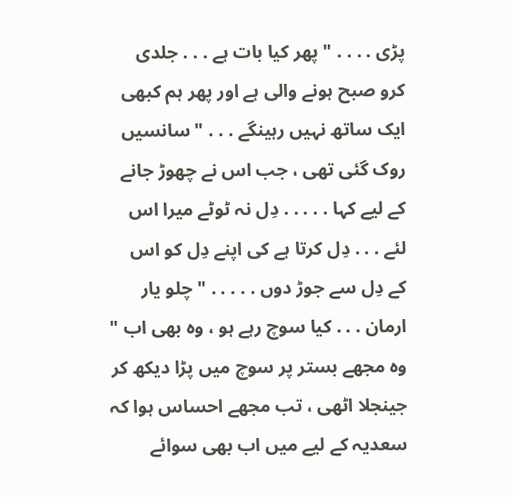پڑی . . . . " پھر کیا بات ہے . . . جلدی کرو صبح ہونے والی ہے اور پھر ہم کبھی ایک ساتھ نہیں رہینگے . . . " سانسیں روک گئی تھی ، جب اس نے چھوڑ جانے كے لیے کہا . . . . . دِل نہ ٹوٹے میرا اس لئے . . . دِل کرتا ہے کی اپنے دِل کو اس کے دِل سے جوڑ دوں . . . . . " چلو یار ارمان . . . کیا سوچ رہے ہو ، وہ بھی اب " وہ مجھے بستر پر سوچ میں پڑا دیکھ کر جینجلا اٹھی ، تب مجھے احساس ہوا کہ سعدیہ كے لیے میں اب بھی سوائے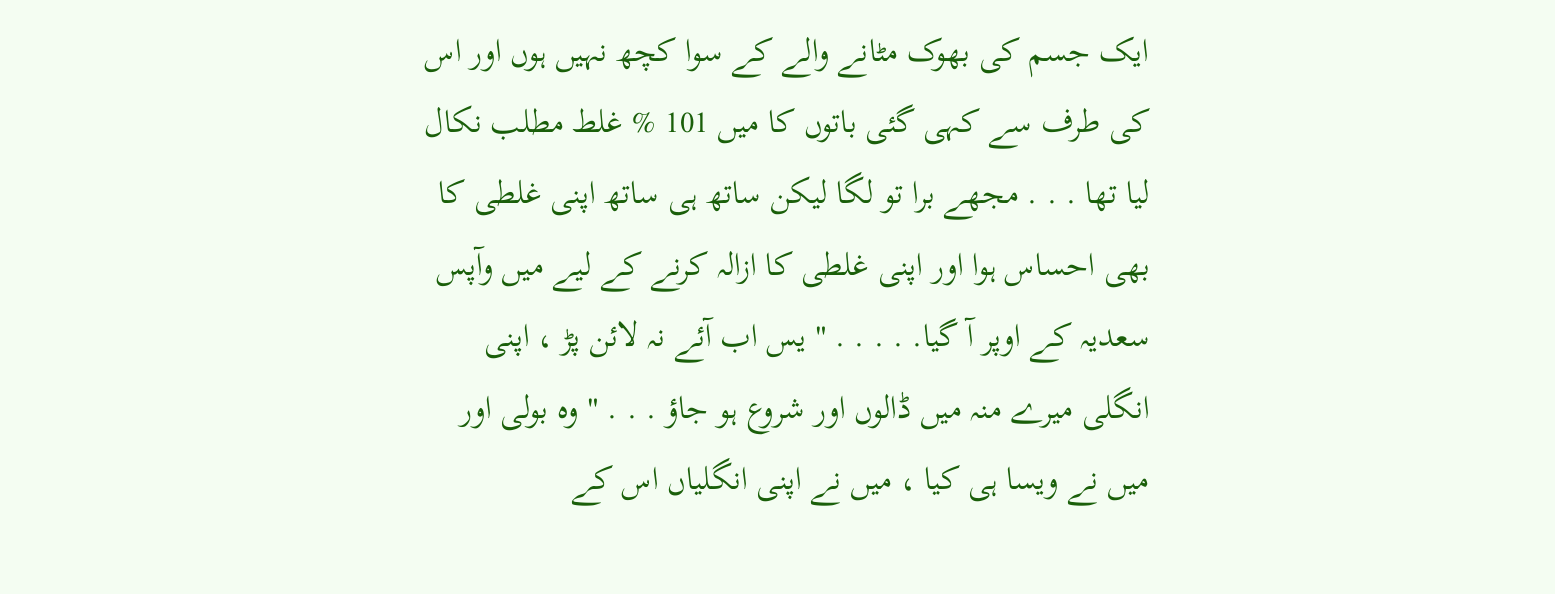ایک جسم کی بھوک مٹانے والے كے سوا کچھ نہیں ہوں اور اس کی طرف سے کہی گئی باتوں کا میں 101 % غلط مطلب نکال لیا تھا . . . مجھے برا تو لگا لیکن ساتھ ہی ساتھ اپنی غلطی کا بھی احساس ہوا اور اپنی غلطی کا ازالہ کرنے كے لیے میں وآپس سعدیہ كے اوپر آ گیا. . . . . " یس اب آئے نہ لائن پڑ ، اپنی انگلی میرے منہ میں ڈالوں اور شروع ہو جاؤ . . . " وہ بولی اور میں نے ویسا ہی کیا ، میں نے اپنی انگلیاں اس کے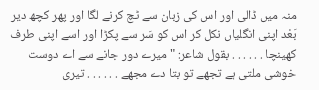منہ میں ڈالی اور اس کی زبان سے ٹچ کرنے لگا اور پھر کچھ دیر بَعْد اپنی انگلیاں نکل کر اس کو سَر سے پکڑا اور اسے اپنی طرف کھینچا . . . . . . بقول شاعر: " میرے دور جانے سے اے دوست خوشی ملتی ہے تجھے تو بتا دے مجھے . . . . . . تیری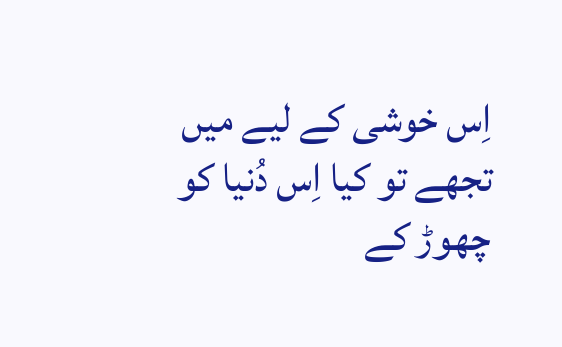اِس خوشی كے لیے میں تجھے تو کیا اِس دُنیا کو چھوڑ كے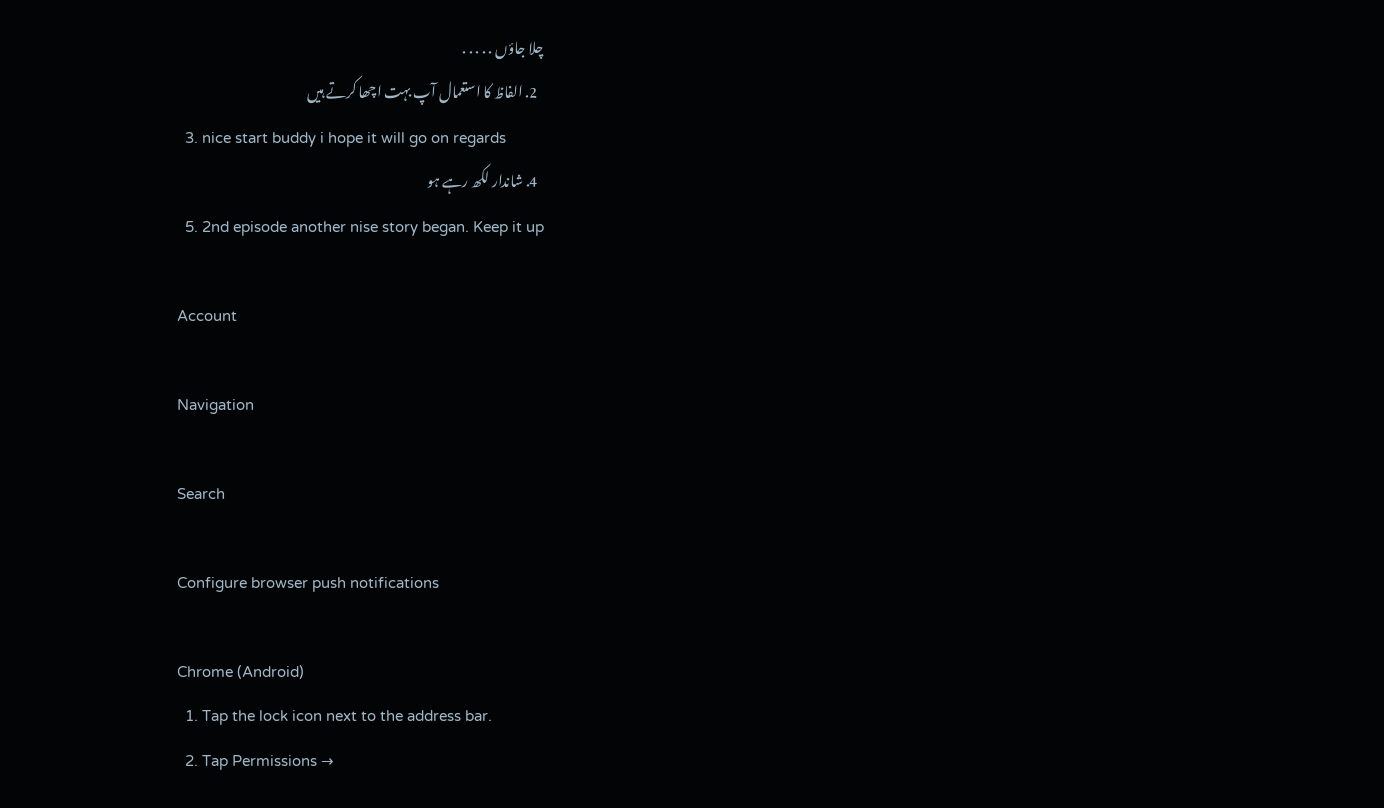چلا جاؤں . . . . .
  2. الفاظ کا استعمال آپ بہت اچھا کرتے ہیں
  3. nice start buddy i hope it will go on regards
  4. شاندار لکھ رہے ہو
  5. 2nd episode another nise story began. Keep it up

Account

Navigation

Search

Configure browser push notifications

Chrome (Android)
  1. Tap the lock icon next to the address bar.
  2. Tap Permissions →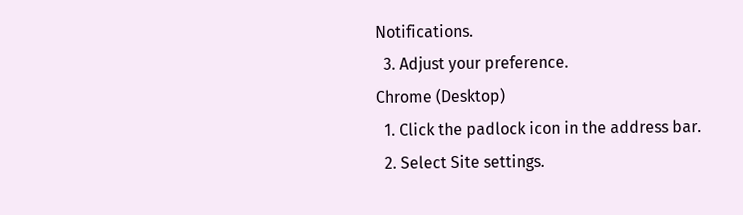Notifications.
  3. Adjust your preference.
Chrome (Desktop)
  1. Click the padlock icon in the address bar.
  2. Select Site settings.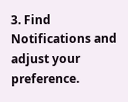3. Find Notifications and adjust your preference.